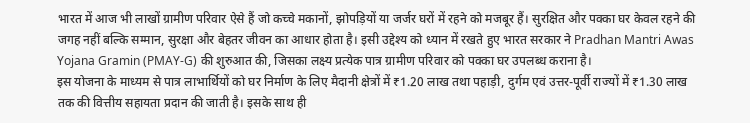भारत में आज भी लाखों ग्रामीण परिवार ऐसे हैं जो कच्चे मकानों, झोपड़ियों या जर्जर घरों में रहने को मजबूर हैं। सुरक्षित और पक्का घर केवल रहने की जगह नहीं बल्कि सम्मान, सुरक्षा और बेहतर जीवन का आधार होता है। इसी उद्देश्य को ध्यान में रखते हुए भारत सरकार ने Pradhan Mantri Awas Yojana Gramin (PMAY-G) की शुरुआत की, जिसका लक्ष्य प्रत्येक पात्र ग्रामीण परिवार को पक्का घर उपलब्ध कराना है।
इस योजना के माध्यम से पात्र लाभार्थियों को घर निर्माण के लिए मैदानी क्षेत्रों में ₹1.20 लाख तथा पहाड़ी, दुर्गम एवं उत्तर-पूर्वी राज्यों में ₹1.30 लाख तक की वित्तीय सहायता प्रदान की जाती है। इसके साथ ही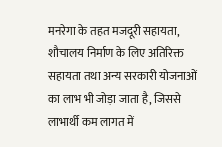मनरेगा के तहत मजदूरी सहायता, शौचालय निर्माण के लिए अतिरिक्त सहायता तथा अन्य सरकारी योजनाओं का लाभ भी जोड़ा जाता है, जिससे लाभार्थी कम लागत में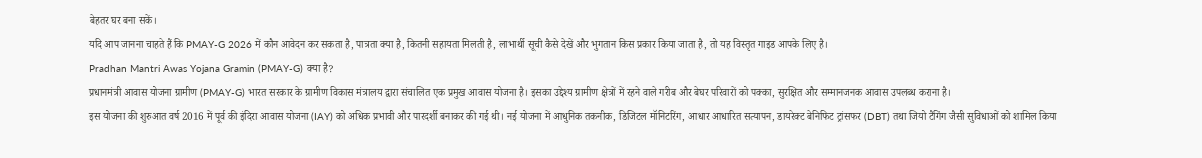बेहतर घर बना सकें।
यदि आप जानना चाहते हैं कि PMAY-G 2026 में कौन आवेदन कर सकता है, पात्रता क्या है, कितनी सहायता मिलती है, लाभार्थी सूची कैसे देखें और भुगतान किस प्रकार किया जाता है, तो यह विस्तृत गाइड आपके लिए है।
Pradhan Mantri Awas Yojana Gramin (PMAY-G) क्या है?
प्रधानमंत्री आवास योजना ग्रामीण (PMAY-G) भारत सरकार के ग्रामीण विकास मंत्रालय द्वारा संचालित एक प्रमुख आवास योजना है। इसका उद्देश्य ग्रामीण क्षेत्रों में रहने वाले गरीब और बेघर परिवारों को पक्का, सुरक्षित और सम्मानजनक आवास उपलब्ध कराना है।
इस योजना की शुरुआत वर्ष 2016 में पूर्व की इंदिरा आवास योजना (IAY) को अधिक प्रभावी और पारदर्शी बनाकर की गई थी। नई योजना में आधुनिक तकनीक, डिजिटल मॉनिटरिंग, आधार आधारित सत्यापन, डायरेक्ट बेनिफिट ट्रांसफर (DBT) तथा जियो टैगिंग जैसी सुविधाओं को शामिल किया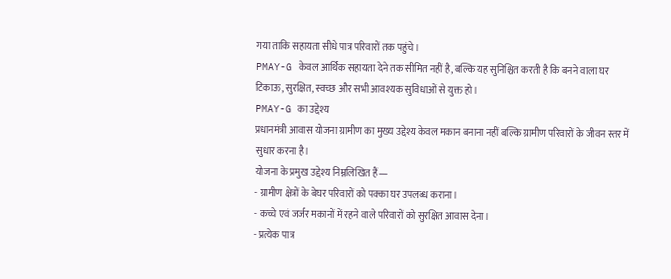गया ताकि सहायता सीधे पात्र परिवारों तक पहुंचे।
PMAY-G केवल आर्थिक सहायता देने तक सीमित नहीं है, बल्कि यह सुनिश्चित करती है कि बनने वाला घर टिकाऊ, सुरक्षित, स्वच्छ और सभी आवश्यक सुविधाओं से युक्त हो।
PMAY-G का उद्देश्य
प्रधानमंत्री आवास योजना ग्रामीण का मुख्य उद्देश्य केवल मकान बनाना नहीं बल्कि ग्रामीण परिवारों के जीवन स्तर में सुधार करना है।
योजना के प्रमुख उद्देश्य निम्नलिखित हैं—
- ग्रामीण क्षेत्रों के बेघर परिवारों को पक्का घर उपलब्ध कराना।
- कच्चे एवं जर्जर मकानों में रहने वाले परिवारों को सुरक्षित आवास देना।
- प्रत्येक पात्र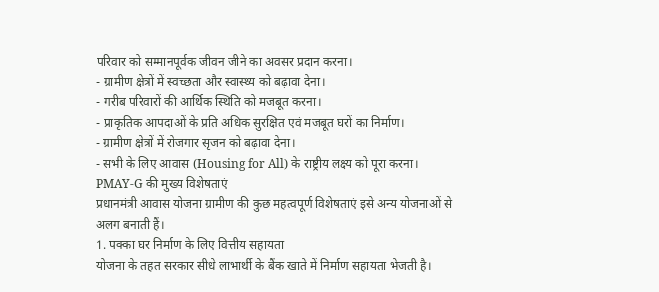परिवार को सम्मानपूर्वक जीवन जीने का अवसर प्रदान करना।
- ग्रामीण क्षेत्रों में स्वच्छता और स्वास्थ्य को बढ़ावा देना।
- गरीब परिवारों की आर्थिक स्थिति को मजबूत करना।
- प्राकृतिक आपदाओं के प्रति अधिक सुरक्षित एवं मजबूत घरों का निर्माण।
- ग्रामीण क्षेत्रों में रोजगार सृजन को बढ़ावा देना।
- सभी के लिए आवास (Housing for All) के राष्ट्रीय लक्ष्य को पूरा करना।
PMAY-G की मुख्य विशेषताएं
प्रधानमंत्री आवास योजना ग्रामीण की कुछ महत्वपूर्ण विशेषताएं इसे अन्य योजनाओं से अलग बनाती हैं।
1. पक्का घर निर्माण के लिए वित्तीय सहायता
योजना के तहत सरकार सीधे लाभार्थी के बैंक खाते में निर्माण सहायता भेजती है।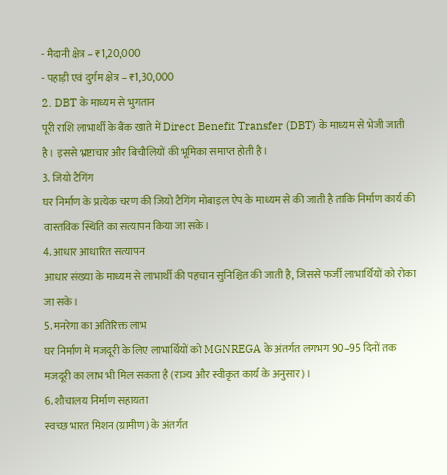- मैदानी क्षेत्र – ₹1,20,000
- पहाड़ी एवं दुर्गम क्षेत्र – ₹1,30,000
2. DBT के माध्यम से भुगतान
पूरी राशि लाभार्थी के बैंक खाते में Direct Benefit Transfer (DBT) के माध्यम से भेजी जाती है। इससे भ्रष्टाचार और बिचौलियों की भूमिका समाप्त होती है।
3. जियो टैगिंग
घर निर्माण के प्रत्येक चरण की जियो टैगिंग मोबाइल ऐप के माध्यम से की जाती है ताकि निर्माण कार्य की वास्तविक स्थिति का सत्यापन किया जा सके।
4. आधार आधारित सत्यापन
आधार संख्या के माध्यम से लाभार्थी की पहचान सुनिश्चित की जाती है, जिससे फर्जी लाभार्थियों को रोका जा सके।
5. मनरेगा का अतिरिक्त लाभ
घर निर्माण में मजदूरी के लिए लाभार्थियों को MGNREGA के अंतर्गत लगभग 90–95 दिनों तक मजदूरी का लाभ भी मिल सकता है (राज्य और स्वीकृत कार्य के अनुसार)।
6. शौचालय निर्माण सहायता
स्वच्छ भारत मिशन (ग्रामीण) के अंतर्गत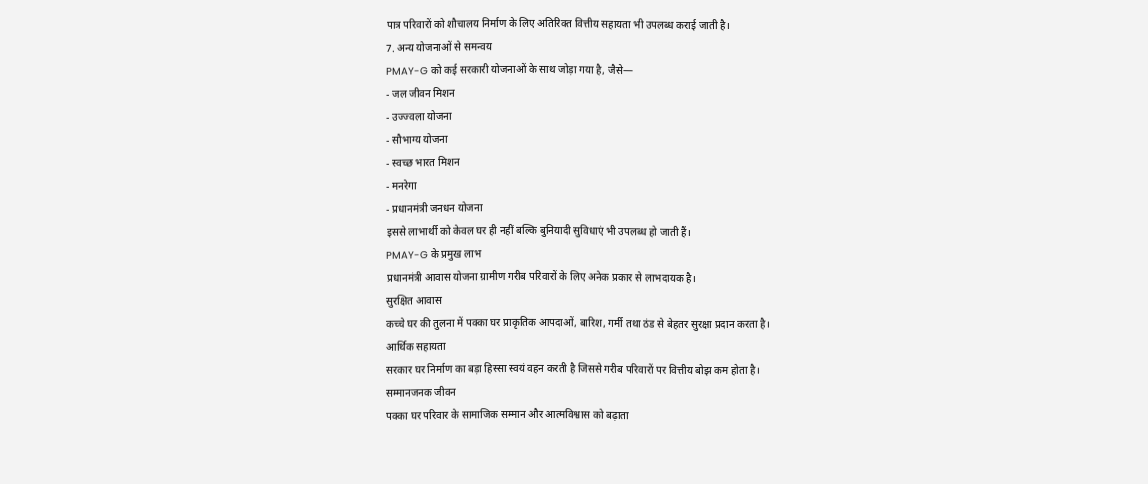पात्र परिवारों को शौचालय निर्माण के लिए अतिरिक्त वित्तीय सहायता भी उपलब्ध कराई जाती है।
7. अन्य योजनाओं से समन्वय
PMAY-G को कई सरकारी योजनाओं के साथ जोड़ा गया है, जैसे—
- जल जीवन मिशन
- उज्ज्वला योजना
- सौभाग्य योजना
- स्वच्छ भारत मिशन
- मनरेगा
- प्रधानमंत्री जनधन योजना
इससे लाभार्थी को केवल घर ही नहीं बल्कि बुनियादी सुविधाएं भी उपलब्ध हो जाती हैं।
PMAY-G के प्रमुख लाभ
प्रधानमंत्री आवास योजना ग्रामीण गरीब परिवारों के लिए अनेक प्रकार से लाभदायक है।
सुरक्षित आवास
कच्चे घर की तुलना में पक्का घर प्राकृतिक आपदाओं, बारिश, गर्मी तथा ठंड से बेहतर सुरक्षा प्रदान करता है।
आर्थिक सहायता
सरकार घर निर्माण का बड़ा हिस्सा स्वयं वहन करती है जिससे गरीब परिवारों पर वित्तीय बोझ कम होता है।
सम्मानजनक जीवन
पक्का घर परिवार के सामाजिक सम्मान और आत्मविश्वास को बढ़ाता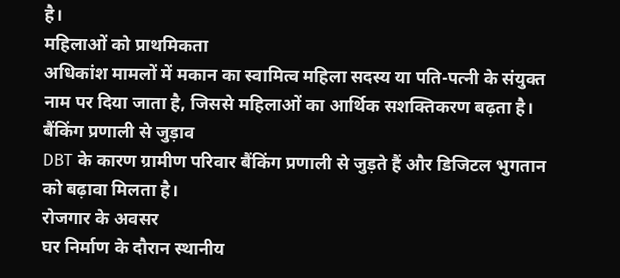है।
महिलाओं को प्राथमिकता
अधिकांश मामलों में मकान का स्वामित्व महिला सदस्य या पति-पत्नी के संयुक्त नाम पर दिया जाता है, जिससे महिलाओं का आर्थिक सशक्तिकरण बढ़ता है।
बैंकिंग प्रणाली से जुड़ाव
DBT के कारण ग्रामीण परिवार बैंकिंग प्रणाली से जुड़ते हैं और डिजिटल भुगतान को बढ़ावा मिलता है।
रोजगार के अवसर
घर निर्माण के दौरान स्थानीय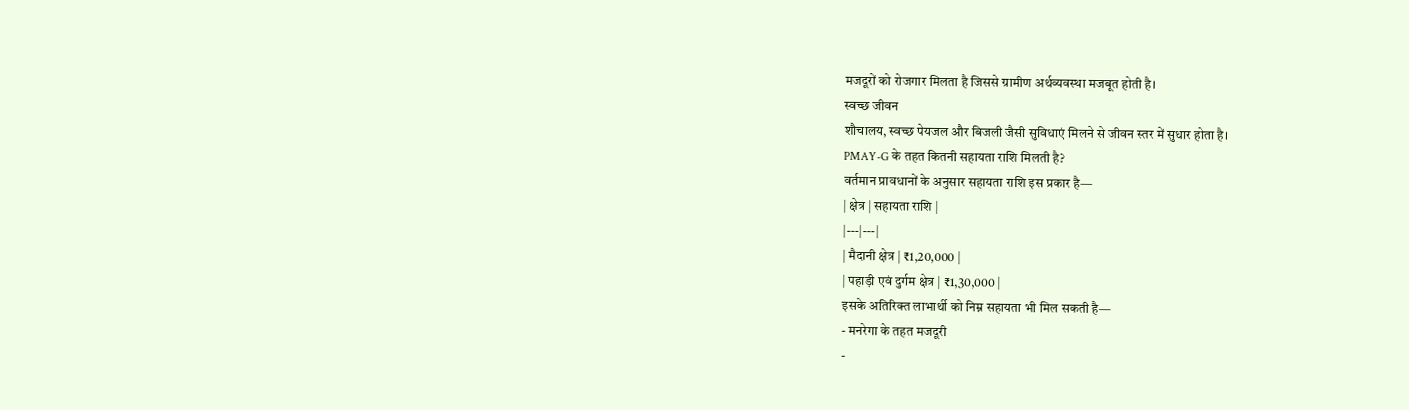मजदूरों को रोजगार मिलता है जिससे ग्रामीण अर्थव्यवस्था मजबूत होती है।
स्वच्छ जीवन
शौचालय, स्वच्छ पेयजल और बिजली जैसी सुविधाएं मिलने से जीवन स्तर में सुधार होता है।
PMAY-G के तहत कितनी सहायता राशि मिलती है?
वर्तमान प्रावधानों के अनुसार सहायता राशि इस प्रकार है—
| क्षेत्र | सहायता राशि |
|---|---|
| मैदानी क्षेत्र | ₹1,20,000 |
| पहाड़ी एवं दुर्गम क्षेत्र | ₹1,30,000 |
इसके अतिरिक्त लाभार्थी को निम्न सहायता भी मिल सकती है—
- मनरेगा के तहत मजदूरी
-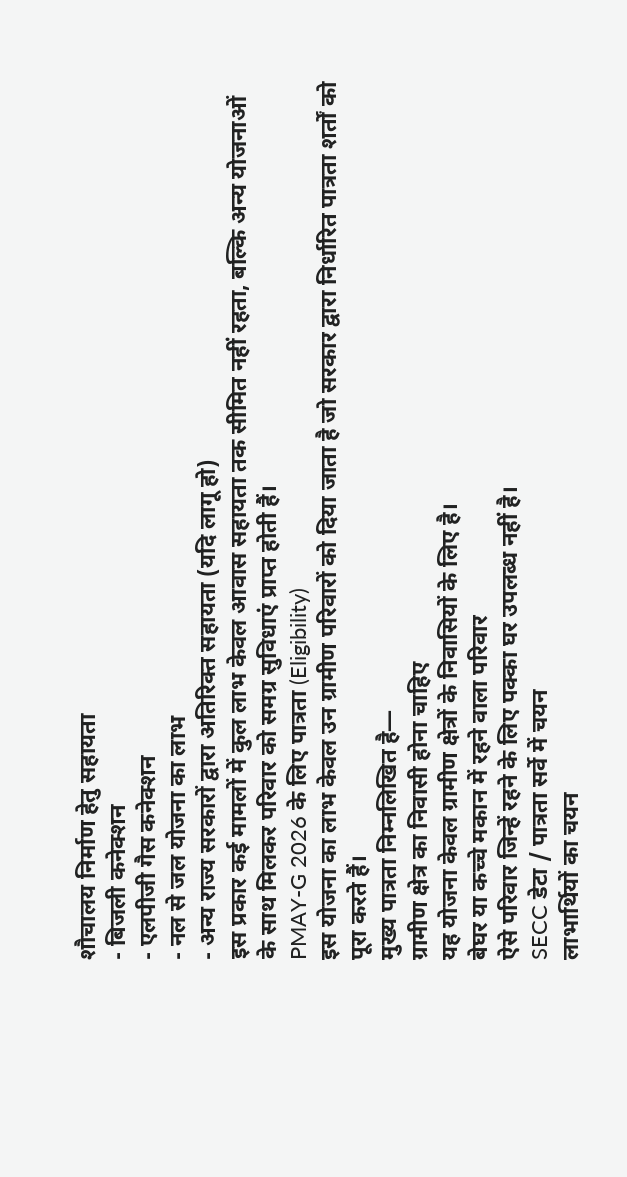शौचालय निर्माण हेतु सहायता
- बिजली कनेक्शन
- एलपीजी गैस कनेक्शन
- नल से जल योजना का लाभ
- अन्य राज्य सरकारों द्वारा अतिरिक्त सहायता (यदि लागू हो)
इस प्रकार कई मामलों में कुल लाभ केवल आवास सहायता तक सीमित नहीं रहता, बल्कि अन्य योजनाओं के साथ मिलकर परिवार को समग्र सुविधाएं प्राप्त होती हैं।
PMAY-G 2026 के लिए पात्रता (Eligibility)
इस योजना का लाभ केवल उन ग्रामीण परिवारों को दिया जाता है जो सरकार द्वारा निर्धारित पात्रता शर्तों को पूरा करते हैं।
मुख्य पात्रता निम्नलिखित है—
ग्रामीण क्षेत्र का निवासी होना चाहिए
यह योजना केवल ग्रामीण क्षेत्रों के निवासियों के लिए है।
बेघर या कच्चे मकान में रहने वाला परिवार
ऐसे परिवार जिन्हें रहने के लिए पक्का घर उपलब्ध नहीं है।
SECC डेटा / पात्रता सर्वे में चयन
लाभार्थियों का चयन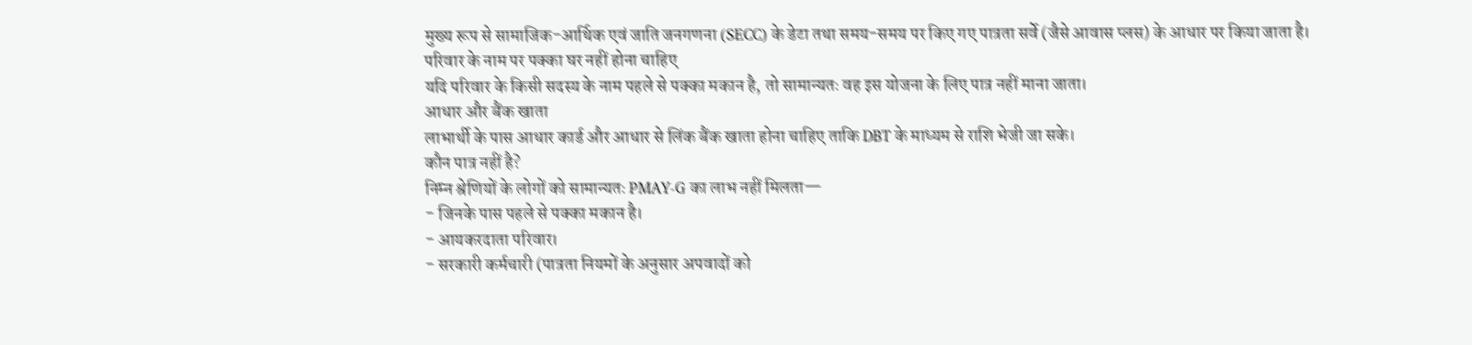मुख्य रूप से सामाजिक-आर्थिक एवं जाति जनगणना (SECC) के डेटा तथा समय-समय पर किए गए पात्रता सर्वे (जैसे आवास प्लस) के आधार पर किया जाता है।
परिवार के नाम पर पक्का घर नहीं होना चाहिए
यदि परिवार के किसी सदस्य के नाम पहले से पक्का मकान है, तो सामान्यतः वह इस योजना के लिए पात्र नहीं माना जाता।
आधार और बैंक खाता
लाभार्थी के पास आधार कार्ड और आधार से लिंक बैंक खाता होना चाहिए ताकि DBT के माध्यम से राशि भेजी जा सके।
कौन पात्र नहीं है?
निम्न श्रेणियों के लोगों को सामान्यतः PMAY-G का लाभ नहीं मिलता—
- जिनके पास पहले से पक्का मकान है।
- आयकरदाता परिवार।
- सरकारी कर्मचारी (पात्रता नियमों के अनुसार अपवादों को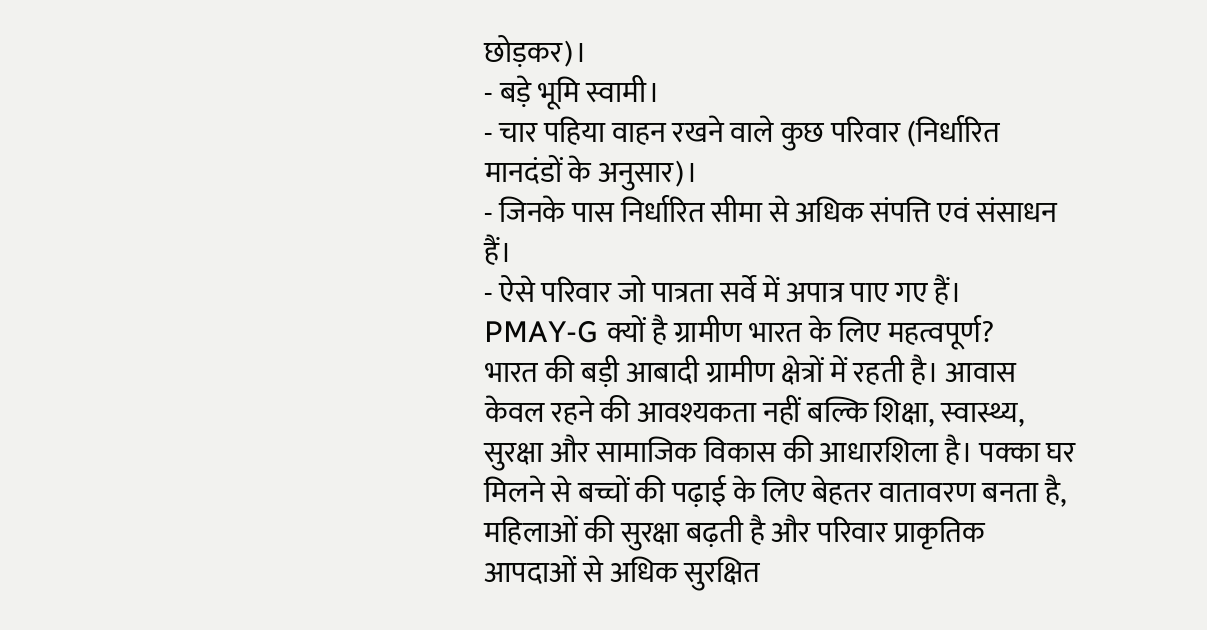छोड़कर)।
- बड़े भूमि स्वामी।
- चार पहिया वाहन रखने वाले कुछ परिवार (निर्धारित मानदंडों के अनुसार)।
- जिनके पास निर्धारित सीमा से अधिक संपत्ति एवं संसाधन हैं।
- ऐसे परिवार जो पात्रता सर्वे में अपात्र पाए गए हैं।
PMAY-G क्यों है ग्रामीण भारत के लिए महत्वपूर्ण?
भारत की बड़ी आबादी ग्रामीण क्षेत्रों में रहती है। आवास केवल रहने की आवश्यकता नहीं बल्कि शिक्षा, स्वास्थ्य, सुरक्षा और सामाजिक विकास की आधारशिला है। पक्का घर मिलने से बच्चों की पढ़ाई के लिए बेहतर वातावरण बनता है, महिलाओं की सुरक्षा बढ़ती है और परिवार प्राकृतिक आपदाओं से अधिक सुरक्षित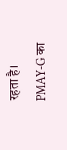रहता है।
PMAY-G का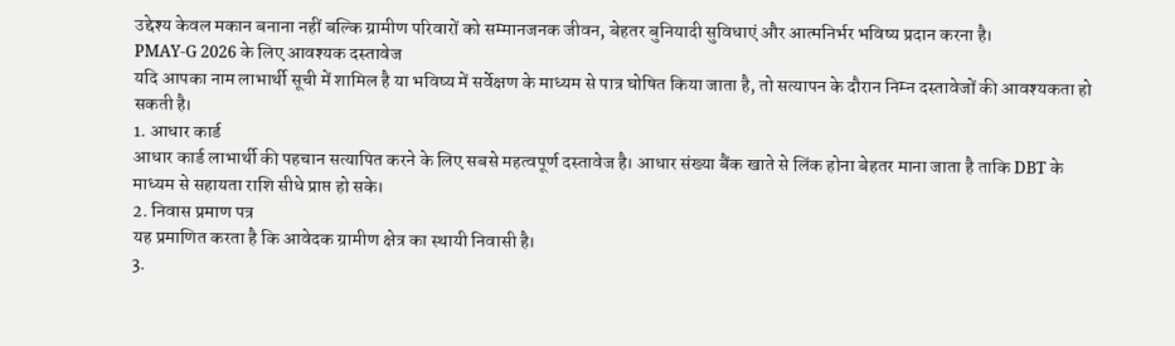उद्देश्य केवल मकान बनाना नहीं बल्कि ग्रामीण परिवारों को सम्मानजनक जीवन, बेहतर बुनियादी सुविधाएं और आत्मनिर्भर भविष्य प्रदान करना है।
PMAY-G 2026 के लिए आवश्यक दस्तावेज
यदि आपका नाम लाभार्थी सूची में शामिल है या भविष्य में सर्वेक्षण के माध्यम से पात्र घोषित किया जाता है, तो सत्यापन के दौरान निम्न दस्तावेजों की आवश्यकता हो सकती है।
1. आधार कार्ड
आधार कार्ड लाभार्थी की पहचान सत्यापित करने के लिए सबसे महत्वपूर्ण दस्तावेज है। आधार संख्या बैंक खाते से लिंक होना बेहतर माना जाता है ताकि DBT के माध्यम से सहायता राशि सीधे प्राप्त हो सके।
2. निवास प्रमाण पत्र
यह प्रमाणित करता है कि आवेदक ग्रामीण क्षेत्र का स्थायी निवासी है।
3.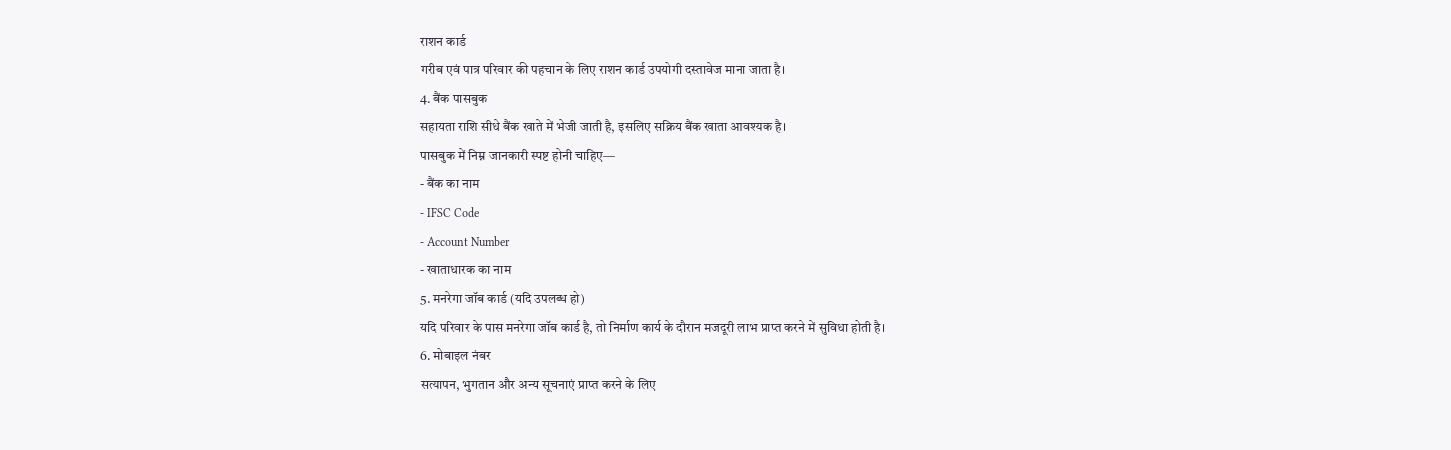राशन कार्ड
गरीब एवं पात्र परिवार की पहचान के लिए राशन कार्ड उपयोगी दस्तावेज माना जाता है।
4. बैंक पासबुक
सहायता राशि सीधे बैंक खाते में भेजी जाती है, इसलिए सक्रिय बैंक खाता आवश्यक है।
पासबुक में निम्न जानकारी स्पष्ट होनी चाहिए—
- बैंक का नाम
- IFSC Code
- Account Number
- खाताधारक का नाम
5. मनरेगा जॉब कार्ड (यदि उपलब्ध हो)
यदि परिवार के पास मनरेगा जॉब कार्ड है, तो निर्माण कार्य के दौरान मजदूरी लाभ प्राप्त करने में सुविधा होती है।
6. मोबाइल नंबर
सत्यापन, भुगतान और अन्य सूचनाएं प्राप्त करने के लिए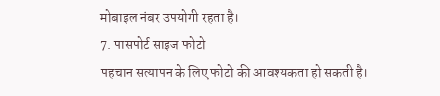मोबाइल नंबर उपयोगी रहता है।
7. पासपोर्ट साइज फोटो
पहचान सत्यापन के लिए फोटो की आवश्यकता हो सकती है।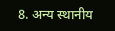8. अन्य स्थानीय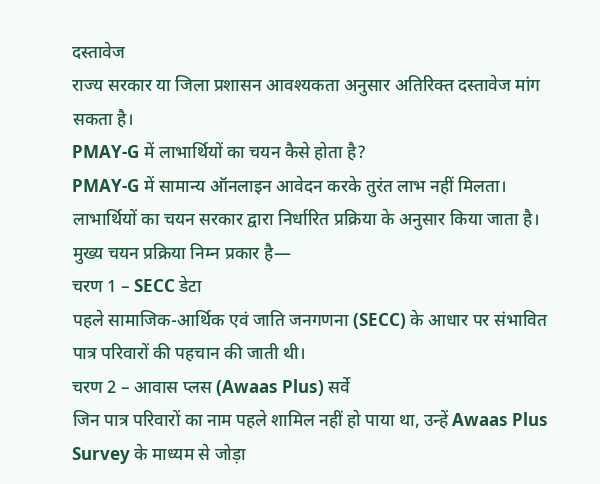दस्तावेज
राज्य सरकार या जिला प्रशासन आवश्यकता अनुसार अतिरिक्त दस्तावेज मांग सकता है।
PMAY-G में लाभार्थियों का चयन कैसे होता है?
PMAY-G में सामान्य ऑनलाइन आवेदन करके तुरंत लाभ नहीं मिलता। लाभार्थियों का चयन सरकार द्वारा निर्धारित प्रक्रिया के अनुसार किया जाता है।
मुख्य चयन प्रक्रिया निम्न प्रकार है—
चरण 1 – SECC डेटा
पहले सामाजिक-आर्थिक एवं जाति जनगणना (SECC) के आधार पर संभावित पात्र परिवारों की पहचान की जाती थी।
चरण 2 – आवास प्लस (Awaas Plus) सर्वे
जिन पात्र परिवारों का नाम पहले शामिल नहीं हो पाया था, उन्हें Awaas Plus Survey के माध्यम से जोड़ा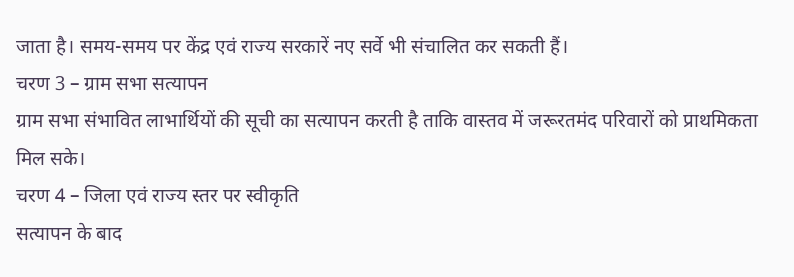जाता है। समय-समय पर केंद्र एवं राज्य सरकारें नए सर्वे भी संचालित कर सकती हैं।
चरण 3 – ग्राम सभा सत्यापन
ग्राम सभा संभावित लाभार्थियों की सूची का सत्यापन करती है ताकि वास्तव में जरूरतमंद परिवारों को प्राथमिकता मिल सके।
चरण 4 – जिला एवं राज्य स्तर पर स्वीकृति
सत्यापन के बाद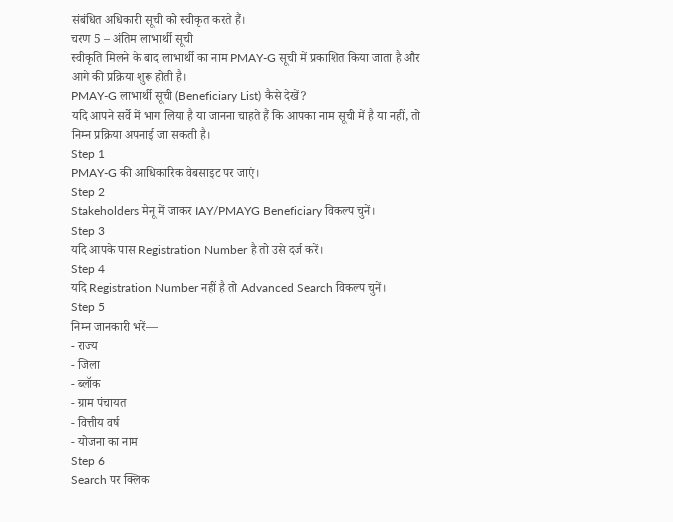संबंधित अधिकारी सूची को स्वीकृत करते हैं।
चरण 5 – अंतिम लाभार्थी सूची
स्वीकृति मिलने के बाद लाभार्थी का नाम PMAY-G सूची में प्रकाशित किया जाता है और आगे की प्रक्रिया शुरू होती है।
PMAY-G लाभार्थी सूची (Beneficiary List) कैसे देखें?
यदि आपने सर्वे में भाग लिया है या जानना चाहते हैं कि आपका नाम सूची में है या नहीं, तो निम्न प्रक्रिया अपनाई जा सकती है।
Step 1
PMAY-G की आधिकारिक वेबसाइट पर जाएं।
Step 2
Stakeholders मेनू में जाकर IAY/PMAYG Beneficiary विकल्प चुनें।
Step 3
यदि आपके पास Registration Number है तो उसे दर्ज करें।
Step 4
यदि Registration Number नहीं है तो Advanced Search विकल्प चुनें।
Step 5
निम्न जानकारी भरें—
- राज्य
- जिला
- ब्लॉक
- ग्राम पंचायत
- वित्तीय वर्ष
- योजना का नाम
Step 6
Search पर क्लिक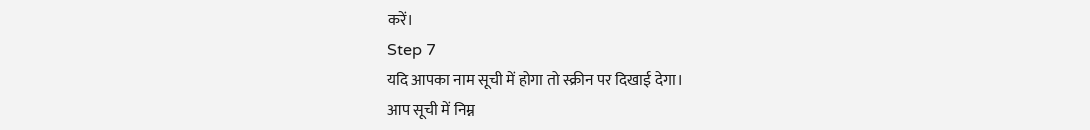करें।
Step 7
यदि आपका नाम सूची में होगा तो स्क्रीन पर दिखाई देगा।
आप सूची में निम्न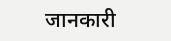जानकारी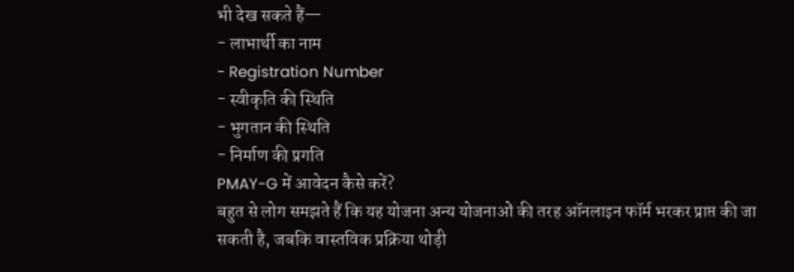भी देख सकते हैं—
- लाभार्थी का नाम
- Registration Number
- स्वीकृति की स्थिति
- भुगतान की स्थिति
- निर्माण की प्रगति
PMAY-G में आवेदन कैसे करें?
बहुत से लोग समझते हैं कि यह योजना अन्य योजनाओं की तरह ऑनलाइन फॉर्म भरकर प्राप्त की जा सकती है, जबकि वास्तविक प्रक्रिया थोड़ी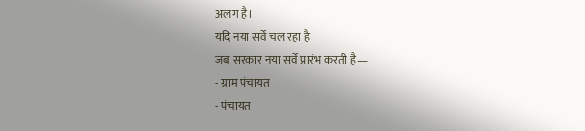अलग है।
यदि नया सर्वे चल रहा है
जब सरकार नया सर्वे प्रारंभ करती है—
- ग्राम पंचायत
- पंचायत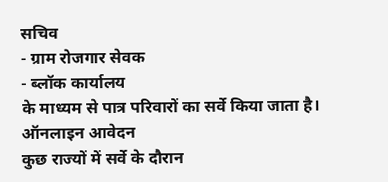सचिव
- ग्राम रोजगार सेवक
- ब्लॉक कार्यालय
के माध्यम से पात्र परिवारों का सर्वे किया जाता है।
ऑनलाइन आवेदन
कुछ राज्यों में सर्वे के दौरान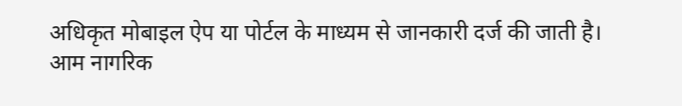अधिकृत मोबाइल ऐप या पोर्टल के माध्यम से जानकारी दर्ज की जाती है।
आम नागरिक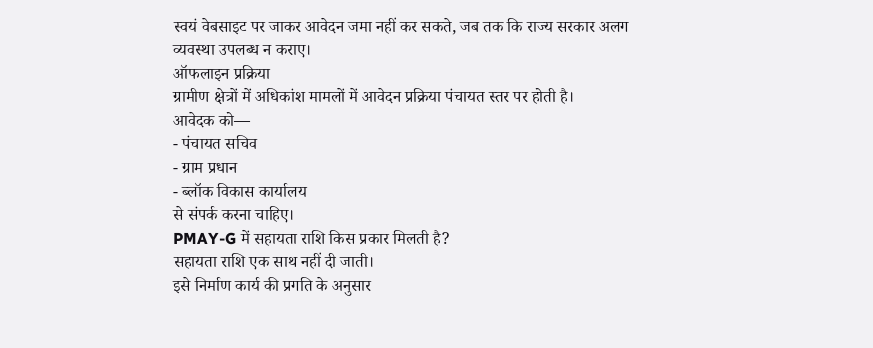स्वयं वेबसाइट पर जाकर आवेदन जमा नहीं कर सकते, जब तक कि राज्य सरकार अलग व्यवस्था उपलब्ध न कराए।
ऑफलाइन प्रक्रिया
ग्रामीण क्षेत्रों में अधिकांश मामलों में आवेदन प्रक्रिया पंचायत स्तर पर होती है।
आवेदक को—
- पंचायत सचिव
- ग्राम प्रधान
- ब्लॉक विकास कार्यालय
से संपर्क करना चाहिए।
PMAY-G में सहायता राशि किस प्रकार मिलती है?
सहायता राशि एक साथ नहीं दी जाती।
इसे निर्माण कार्य की प्रगति के अनुसार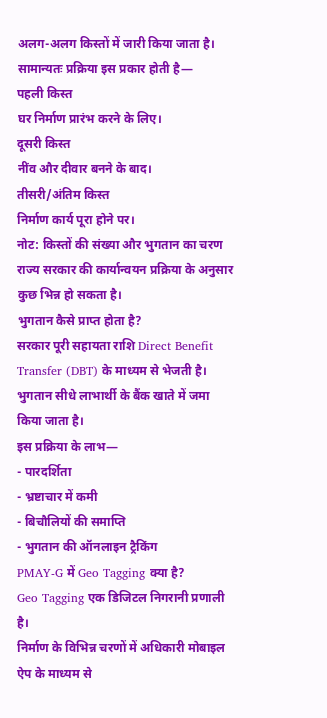अलग-अलग किस्तों में जारी किया जाता है।
सामान्यतः प्रक्रिया इस प्रकार होती है—
पहली किस्त
घर निर्माण प्रारंभ करने के लिए।
दूसरी किस्त
नींव और दीवार बनने के बाद।
तीसरी/अंतिम किस्त
निर्माण कार्य पूरा होने पर।
नोट: किस्तों की संख्या और भुगतान का चरण राज्य सरकार की कार्यान्वयन प्रक्रिया के अनुसार कुछ भिन्न हो सकता है।
भुगतान कैसे प्राप्त होता है?
सरकार पूरी सहायता राशि Direct Benefit Transfer (DBT) के माध्यम से भेजती है।
भुगतान सीधे लाभार्थी के बैंक खाते में जमा किया जाता है।
इस प्रक्रिया के लाभ—
- पारदर्शिता
- भ्रष्टाचार में कमी
- बिचौलियों की समाप्ति
- भुगतान की ऑनलाइन ट्रैकिंग
PMAY-G में Geo Tagging क्या है?
Geo Tagging एक डिजिटल निगरानी प्रणाली है।
निर्माण के विभिन्न चरणों में अधिकारी मोबाइल ऐप के माध्यम से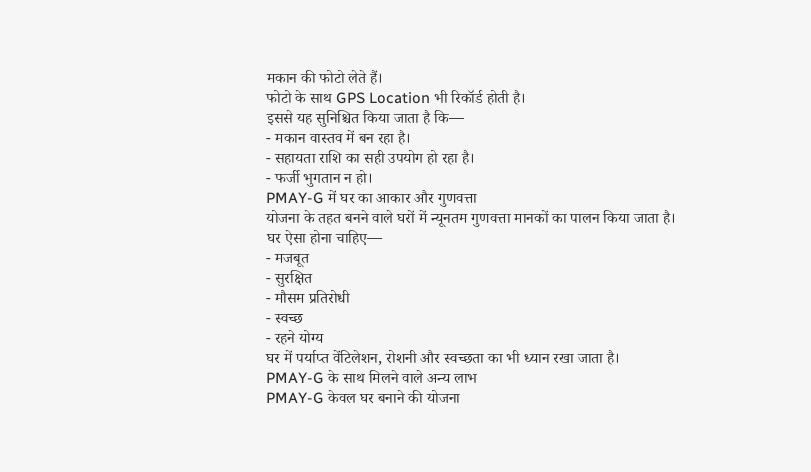मकान की फोटो लेते हैं।
फोटो के साथ GPS Location भी रिकॉर्ड होती है।
इससे यह सुनिश्चित किया जाता है कि—
- मकान वास्तव में बन रहा है।
- सहायता राशि का सही उपयोग हो रहा है।
- फर्जी भुगतान न हो।
PMAY-G में घर का आकार और गुणवत्ता
योजना के तहत बनने वाले घरों में न्यूनतम गुणवत्ता मानकों का पालन किया जाता है।
घर ऐसा होना चाहिए—
- मजबूत
- सुरक्षित
- मौसम प्रतिरोधी
- स्वच्छ
- रहने योग्य
घर में पर्याप्त वेंटिलेशन, रोशनी और स्वच्छता का भी ध्यान रखा जाता है।
PMAY-G के साथ मिलने वाले अन्य लाभ
PMAY-G केवल घर बनाने की योजना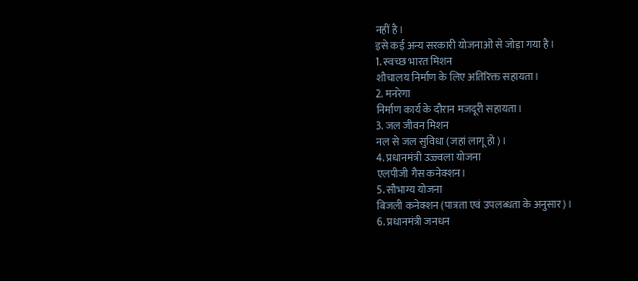नहीं है।
इसे कई अन्य सरकारी योजनाओं से जोड़ा गया है।
1. स्वच्छ भारत मिशन
शौचालय निर्माण के लिए अतिरिक्त सहायता।
2. मनरेगा
निर्माण कार्य के दौरान मजदूरी सहायता।
3. जल जीवन मिशन
नल से जल सुविधा (जहां लागू हो)।
4. प्रधानमंत्री उज्ज्वला योजना
एलपीजी गैस कनेक्शन।
5. सौभाग्य योजना
बिजली कनेक्शन (पात्रता एवं उपलब्धता के अनुसार)।
6. प्रधानमंत्री जनधन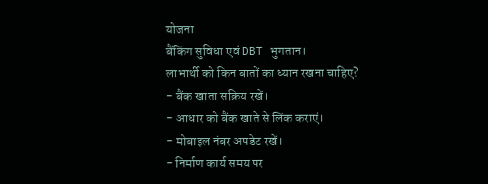योजना
बैंकिंग सुविधा एवं DBT भुगतान।
लाभार्थी को किन बातों का ध्यान रखना चाहिए?
- बैंक खाता सक्रिय रखें।
- आधार को बैंक खाते से लिंक कराएं।
- मोबाइल नंबर अपडेट रखें।
- निर्माण कार्य समय पर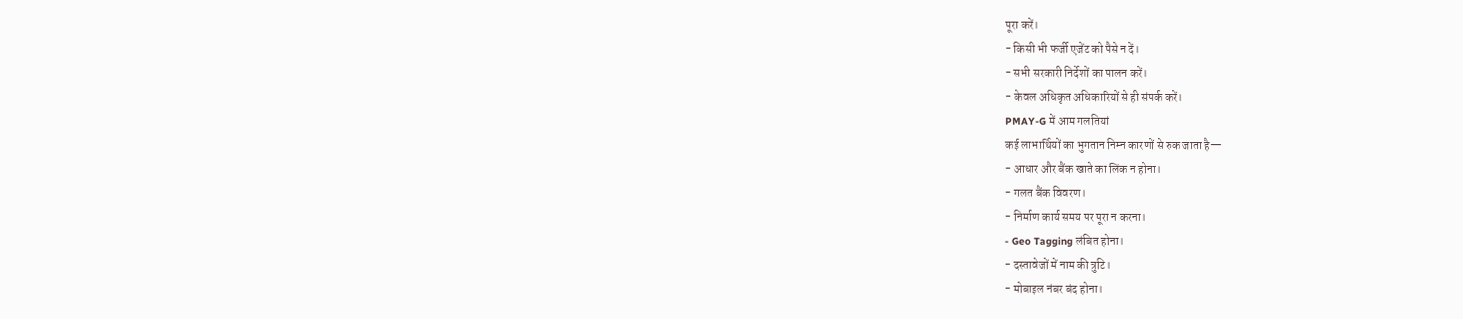पूरा करें।
- किसी भी फर्जी एजेंट को पैसे न दें।
- सभी सरकारी निर्देशों का पालन करें।
- केवल अधिकृत अधिकारियों से ही संपर्क करें।
PMAY-G में आम गलतियां
कई लाभार्थियों का भुगतान निम्न कारणों से रुक जाता है—
- आधार और बैंक खाते का लिंक न होना।
- गलत बैंक विवरण।
- निर्माण कार्य समय पर पूरा न करना।
- Geo Tagging लंबित होना।
- दस्तावेजों में नाम की त्रुटि।
- मोबाइल नंबर बंद होना।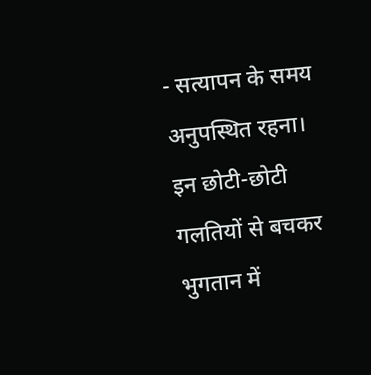- सत्यापन के समय अनुपस्थित रहना।
इन छोटी-छोटी गलतियों से बचकर भुगतान में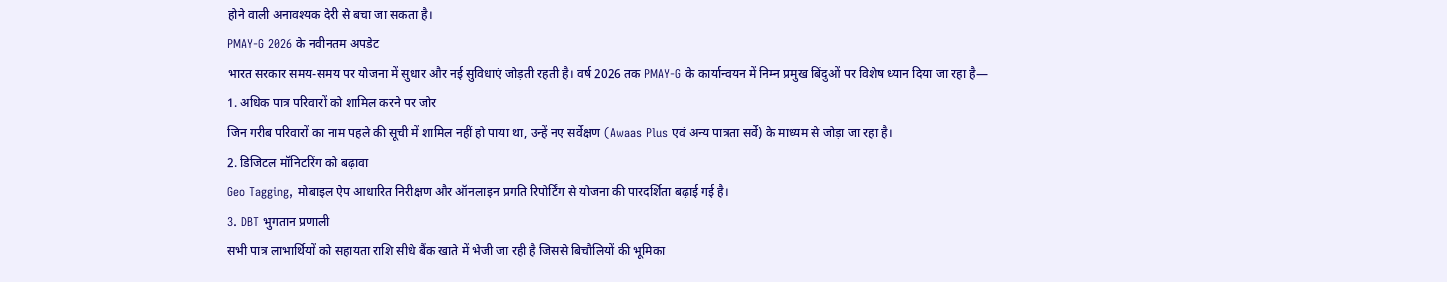होने वाली अनावश्यक देरी से बचा जा सकता है।
PMAY-G 2026 के नवीनतम अपडेट
भारत सरकार समय-समय पर योजना में सुधार और नई सुविधाएं जोड़ती रहती है। वर्ष 2026 तक PMAY-G के कार्यान्वयन में निम्न प्रमुख बिंदुओं पर विशेष ध्यान दिया जा रहा है—
1. अधिक पात्र परिवारों को शामिल करने पर जोर
जिन गरीब परिवारों का नाम पहले की सूची में शामिल नहीं हो पाया था, उन्हें नए सर्वेक्षण (Awaas Plus एवं अन्य पात्रता सर्वे) के माध्यम से जोड़ा जा रहा है।
2. डिजिटल मॉनिटरिंग को बढ़ावा
Geo Tagging, मोबाइल ऐप आधारित निरीक्षण और ऑनलाइन प्रगति रिपोर्टिंग से योजना की पारदर्शिता बढ़ाई गई है।
3. DBT भुगतान प्रणाली
सभी पात्र लाभार्थियों को सहायता राशि सीधे बैंक खाते में भेजी जा रही है जिससे बिचौलियों की भूमिका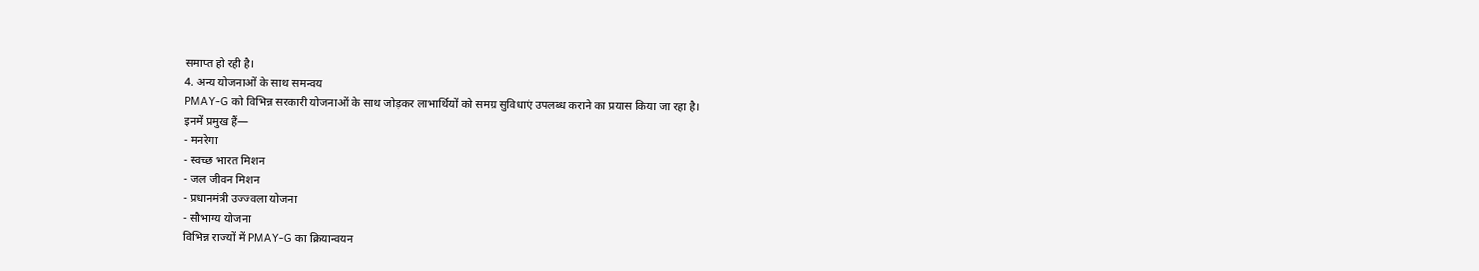समाप्त हो रही है।
4. अन्य योजनाओं के साथ समन्वय
PMAY-G को विभिन्न सरकारी योजनाओं के साथ जोड़कर लाभार्थियों को समग्र सुविधाएं उपलब्ध कराने का प्रयास किया जा रहा है।
इनमें प्रमुख हैं—
- मनरेगा
- स्वच्छ भारत मिशन
- जल जीवन मिशन
- प्रधानमंत्री उज्ज्वला योजना
- सौभाग्य योजना
विभिन्न राज्यों में PMAY-G का क्रियान्वयन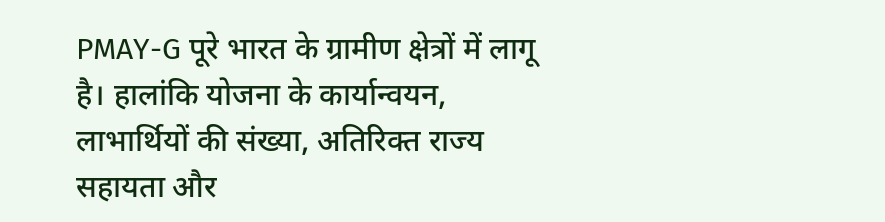PMAY-G पूरे भारत के ग्रामीण क्षेत्रों में लागू है। हालांकि योजना के कार्यान्वयन, लाभार्थियों की संख्या, अतिरिक्त राज्य सहायता और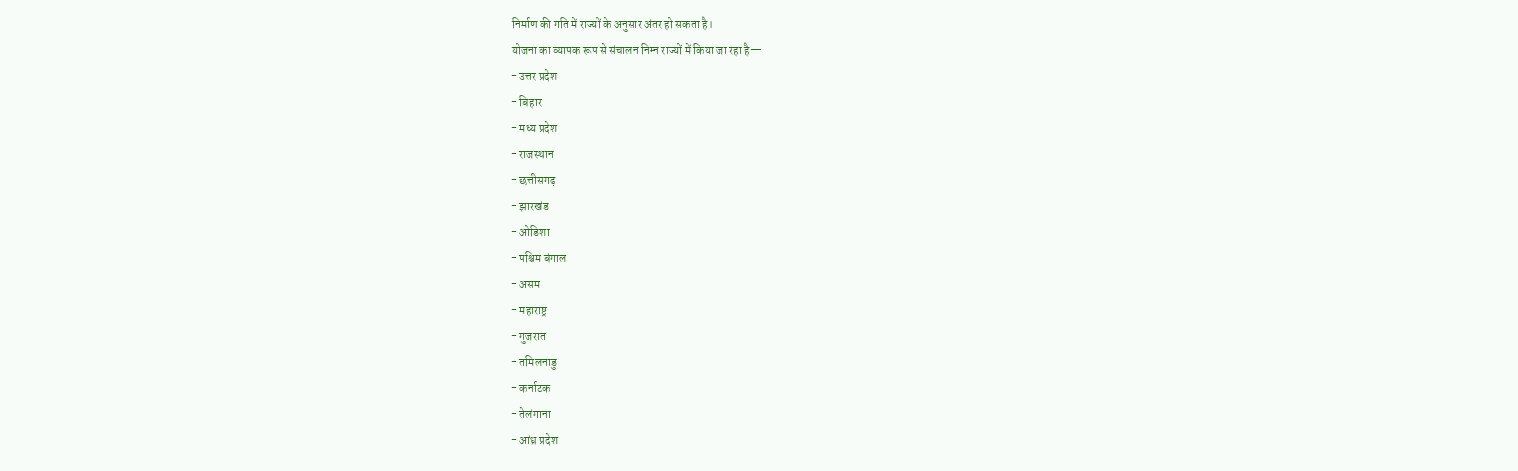निर्माण की गति में राज्यों के अनुसार अंतर हो सकता है।
योजना का व्यापक रूप से संचालन निम्न राज्यों में किया जा रहा है—
- उत्तर प्रदेश
- बिहार
- मध्य प्रदेश
- राजस्थान
- छत्तीसगढ़
- झारखंड
- ओडिशा
- पश्चिम बंगाल
- असम
- महाराष्ट्र
- गुजरात
- तमिलनाडु
- कर्नाटक
- तेलंगाना
- आंध्र प्रदेश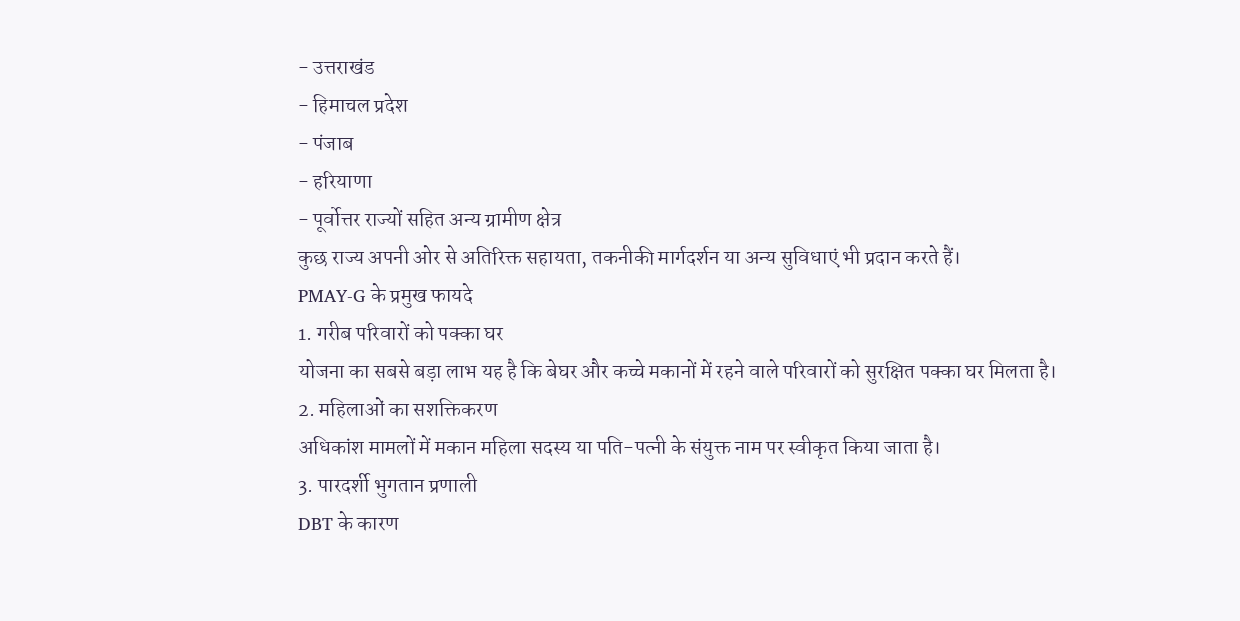- उत्तराखंड
- हिमाचल प्रदेश
- पंजाब
- हरियाणा
- पूर्वोत्तर राज्यों सहित अन्य ग्रामीण क्षेत्र
कुछ राज्य अपनी ओर से अतिरिक्त सहायता, तकनीकी मार्गदर्शन या अन्य सुविधाएं भी प्रदान करते हैं।
PMAY-G के प्रमुख फायदे
1. गरीब परिवारों को पक्का घर
योजना का सबसे बड़ा लाभ यह है कि बेघर और कच्चे मकानों में रहने वाले परिवारों को सुरक्षित पक्का घर मिलता है।
2. महिलाओं का सशक्तिकरण
अधिकांश मामलों में मकान महिला सदस्य या पति-पत्नी के संयुक्त नाम पर स्वीकृत किया जाता है।
3. पारदर्शी भुगतान प्रणाली
DBT के कारण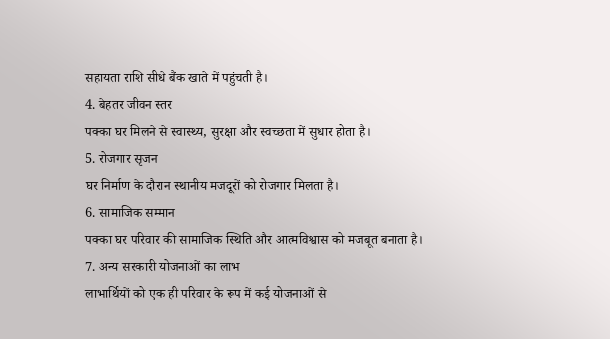सहायता राशि सीधे बैंक खाते में पहुंचती है।
4. बेहतर जीवन स्तर
पक्का घर मिलने से स्वास्थ्य, सुरक्षा और स्वच्छता में सुधार होता है।
5. रोजगार सृजन
घर निर्माण के दौरान स्थानीय मजदूरों को रोजगार मिलता है।
6. सामाजिक सम्मान
पक्का घर परिवार की सामाजिक स्थिति और आत्मविश्वास को मजबूत बनाता है।
7. अन्य सरकारी योजनाओं का लाभ
लाभार्थियों को एक ही परिवार के रूप में कई योजनाओं से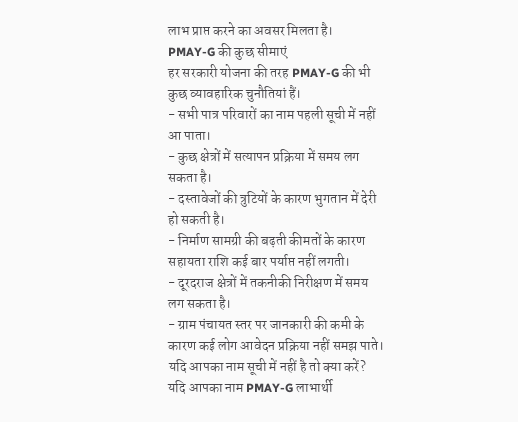लाभ प्राप्त करने का अवसर मिलता है।
PMAY-G की कुछ सीमाएं
हर सरकारी योजना की तरह PMAY-G की भी कुछ व्यावहारिक चुनौतियां हैं।
- सभी पात्र परिवारों का नाम पहली सूची में नहीं आ पाता।
- कुछ क्षेत्रों में सत्यापन प्रक्रिया में समय लग सकता है।
- दस्तावेजों की त्रुटियों के कारण भुगतान में देरी हो सकती है।
- निर्माण सामग्री की बढ़ती कीमतों के कारण सहायता राशि कई बार पर्याप्त नहीं लगती।
- दूरदराज क्षेत्रों में तकनीकी निरीक्षण में समय लग सकता है।
- ग्राम पंचायत स्तर पर जानकारी की कमी के कारण कई लोग आवेदन प्रक्रिया नहीं समझ पाते।
यदि आपका नाम सूची में नहीं है तो क्या करें?
यदि आपका नाम PMAY-G लाभार्थी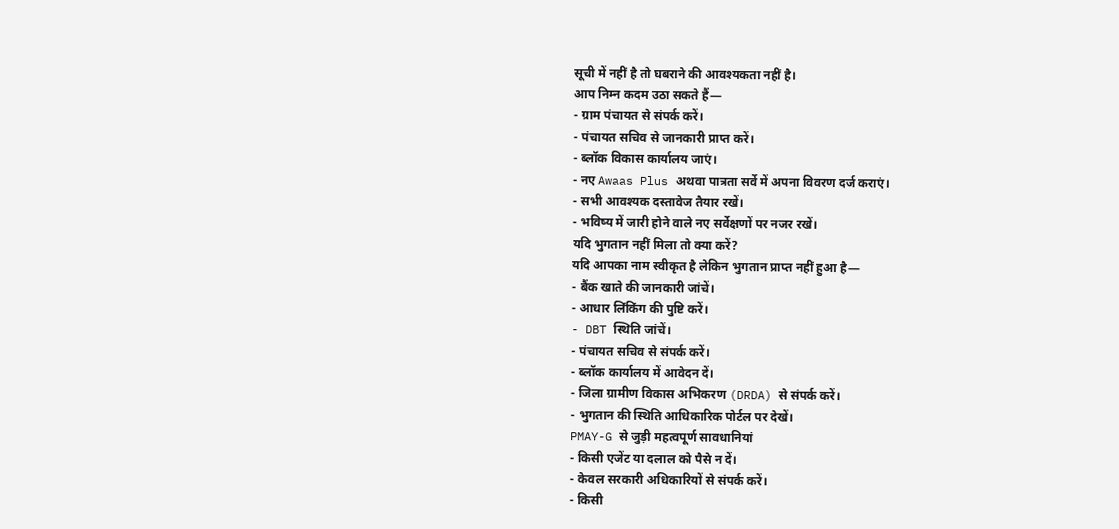सूची में नहीं है तो घबराने की आवश्यकता नहीं है।
आप निम्न कदम उठा सकते हैं—
- ग्राम पंचायत से संपर्क करें।
- पंचायत सचिव से जानकारी प्राप्त करें।
- ब्लॉक विकास कार्यालय जाएं।
- नए Awaas Plus अथवा पात्रता सर्वे में अपना विवरण दर्ज कराएं।
- सभी आवश्यक दस्तावेज तैयार रखें।
- भविष्य में जारी होने वाले नए सर्वेक्षणों पर नजर रखें।
यदि भुगतान नहीं मिला तो क्या करें?
यदि आपका नाम स्वीकृत है लेकिन भुगतान प्राप्त नहीं हुआ है—
- बैंक खाते की जानकारी जांचें।
- आधार लिंकिंग की पुष्टि करें।
- DBT स्थिति जांचें।
- पंचायत सचिव से संपर्क करें।
- ब्लॉक कार्यालय में आवेदन दें।
- जिला ग्रामीण विकास अभिकरण (DRDA) से संपर्क करें।
- भुगतान की स्थिति आधिकारिक पोर्टल पर देखें।
PMAY-G से जुड़ी महत्वपूर्ण सावधानियां
- किसी एजेंट या दलाल को पैसे न दें।
- केवल सरकारी अधिकारियों से संपर्क करें।
- किसी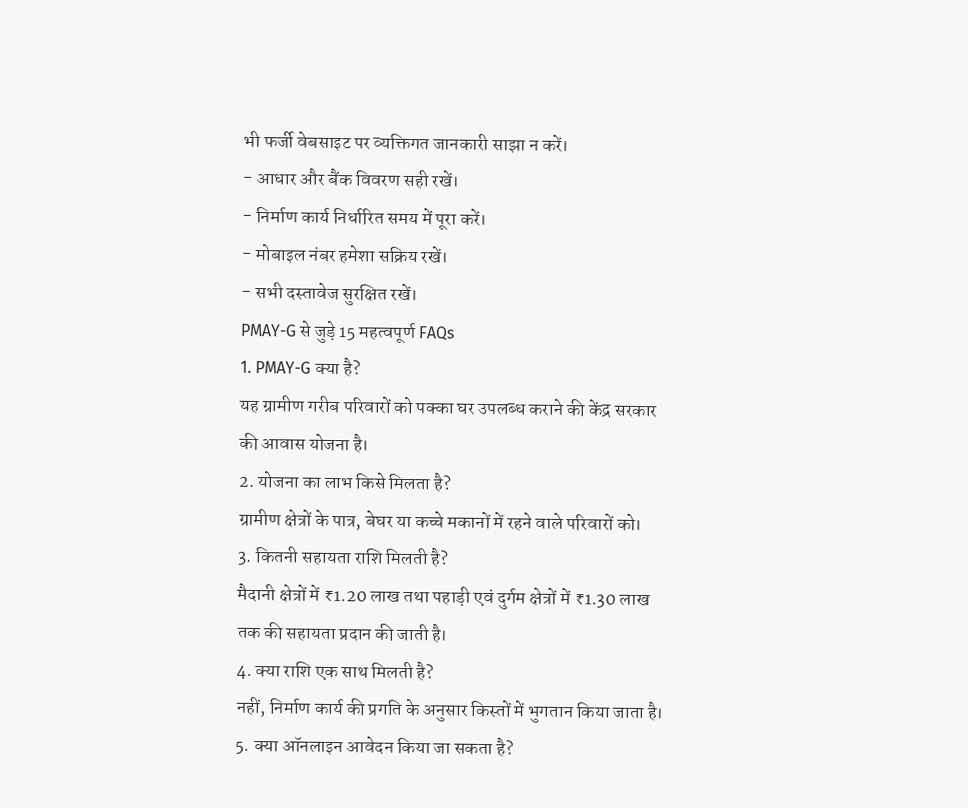भी फर्जी वेबसाइट पर व्यक्तिगत जानकारी साझा न करें।
- आधार और बैंक विवरण सही रखें।
- निर्माण कार्य निर्धारित समय में पूरा करें।
- मोबाइल नंबर हमेशा सक्रिय रखें।
- सभी दस्तावेज सुरक्षित रखें।
PMAY-G से जुड़े 15 महत्वपूर्ण FAQs
1. PMAY-G क्या है?
यह ग्रामीण गरीब परिवारों को पक्का घर उपलब्ध कराने की केंद्र सरकार की आवास योजना है।
2. योजना का लाभ किसे मिलता है?
ग्रामीण क्षेत्रों के पात्र, बेघर या कच्चे मकानों में रहने वाले परिवारों को।
3. कितनी सहायता राशि मिलती है?
मैदानी क्षेत्रों में ₹1.20 लाख तथा पहाड़ी एवं दुर्गम क्षेत्रों में ₹1.30 लाख तक की सहायता प्रदान की जाती है।
4. क्या राशि एक साथ मिलती है?
नहीं, निर्माण कार्य की प्रगति के अनुसार किस्तों में भुगतान किया जाता है।
5. क्या ऑनलाइन आवेदन किया जा सकता है?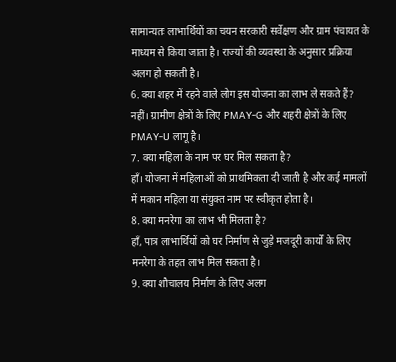सामान्यतः लाभार्थियों का चयन सरकारी सर्वेक्षण और ग्राम पंचायत के माध्यम से किया जाता है। राज्यों की व्यवस्था के अनुसार प्रक्रिया अलग हो सकती है।
6. क्या शहर में रहने वाले लोग इस योजना का लाभ ले सकते हैं?
नहीं। ग्रामीण क्षेत्रों के लिए PMAY-G और शहरी क्षेत्रों के लिए PMAY-U लागू है।
7. क्या महिला के नाम पर घर मिल सकता है?
हाँ। योजना में महिलाओं को प्राथमिकता दी जाती है और कई मामलों में मकान महिला या संयुक्त नाम पर स्वीकृत होता है।
8. क्या मनरेगा का लाभ भी मिलता है?
हाँ, पात्र लाभार्थियों को घर निर्माण से जुड़े मजदूरी कार्यों के लिए मनरेगा के तहत लाभ मिल सकता है।
9. क्या शौचालय निर्माण के लिए अलग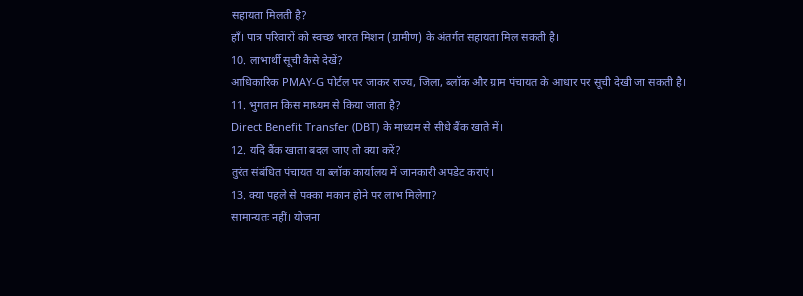सहायता मिलती है?
हाँ। पात्र परिवारों को स्वच्छ भारत मिशन (ग्रामीण) के अंतर्गत सहायता मिल सकती है।
10. लाभार्थी सूची कैसे देखें?
आधिकारिक PMAY-G पोर्टल पर जाकर राज्य, जिला, ब्लॉक और ग्राम पंचायत के आधार पर सूची देखी जा सकती है।
11. भुगतान किस माध्यम से किया जाता है?
Direct Benefit Transfer (DBT) के माध्यम से सीधे बैंक खाते में।
12. यदि बैंक खाता बदल जाए तो क्या करें?
तुरंत संबंधित पंचायत या ब्लॉक कार्यालय में जानकारी अपडेट कराएं।
13. क्या पहले से पक्का मकान होने पर लाभ मिलेगा?
सामान्यतः नहीं। योजना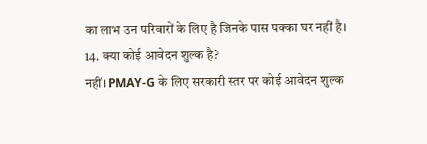का लाभ उन परिवारों के लिए है जिनके पास पक्का घर नहीं है।
14. क्या कोई आवेदन शुल्क है?
नहीं। PMAY-G के लिए सरकारी स्तर पर कोई आवेदन शुल्क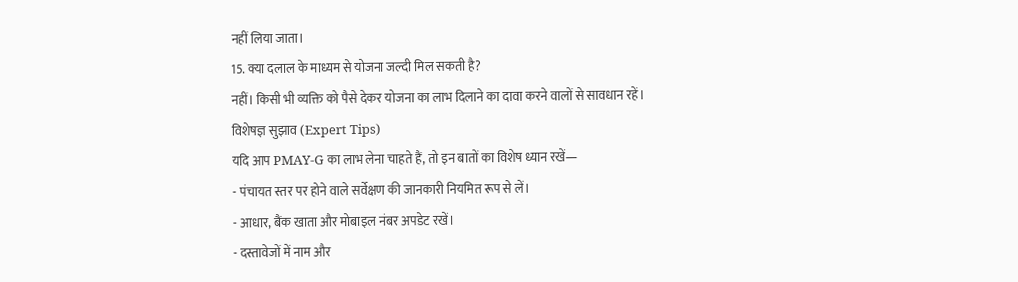नहीं लिया जाता।
15. क्या दलाल के माध्यम से योजना जल्दी मिल सकती है?
नहीं। किसी भी व्यक्ति को पैसे देकर योजना का लाभ दिलाने का दावा करने वालों से सावधान रहें।
विशेषज्ञ सुझाव (Expert Tips)
यदि आप PMAY-G का लाभ लेना चाहते हैं, तो इन बातों का विशेष ध्यान रखें—
- पंचायत स्तर पर होने वाले सर्वेक्षण की जानकारी नियमित रूप से लें।
- आधार, बैंक खाता और मोबाइल नंबर अपडेट रखें।
- दस्तावेजों में नाम और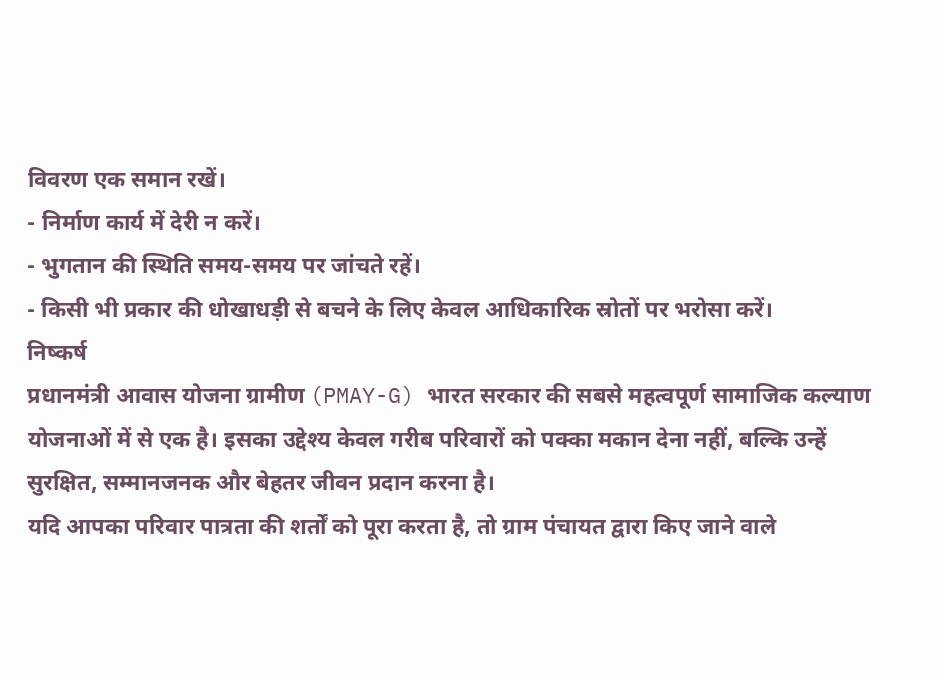विवरण एक समान रखें।
- निर्माण कार्य में देरी न करें।
- भुगतान की स्थिति समय-समय पर जांचते रहें।
- किसी भी प्रकार की धोखाधड़ी से बचने के लिए केवल आधिकारिक स्रोतों पर भरोसा करें।
निष्कर्ष
प्रधानमंत्री आवास योजना ग्रामीण (PMAY-G) भारत सरकार की सबसे महत्वपूर्ण सामाजिक कल्याण योजनाओं में से एक है। इसका उद्देश्य केवल गरीब परिवारों को पक्का मकान देना नहीं, बल्कि उन्हें सुरक्षित, सम्मानजनक और बेहतर जीवन प्रदान करना है।
यदि आपका परिवार पात्रता की शर्तों को पूरा करता है, तो ग्राम पंचायत द्वारा किए जाने वाले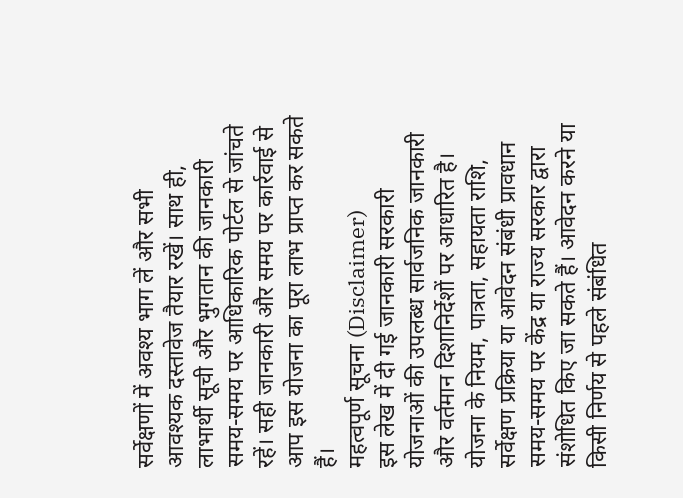सर्वेक्षणों में अवश्य भाग लें और सभी आवश्यक दस्तावेज तैयार रखें। साथ ही, लाभार्थी सूची और भुगतान की जानकारी समय-समय पर आधिकारिक पोर्टल से जांचते रहें। सही जानकारी और समय पर कार्रवाई से आप इस योजना का पूरा लाभ प्राप्त कर सकते हैं।
महत्वपूर्ण सूचना (Disclaimer)
इस लेख में दी गई जानकारी सरकारी योजनाओं की उपलब्ध सार्वजनिक जानकारी और वर्तमान दिशानिर्देशों पर आधारित है। योजना के नियम, पात्रता, सहायता राशि, सर्वेक्षण प्रक्रिया या आवेदन संबंधी प्रावधान समय-समय पर केंद्र या राज्य सरकार द्वारा संशोधित किए जा सकते हैं। आवेदन करने या किसी निर्णय से पहले संबंधित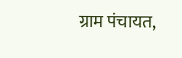ग्राम पंचायत,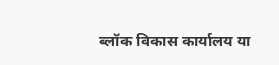ब्लॉक विकास कार्यालय या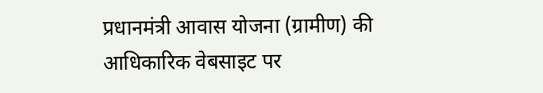प्रधानमंत्री आवास योजना (ग्रामीण) की आधिकारिक वेबसाइट पर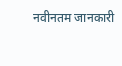नवीनतम जानकारी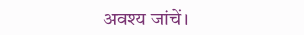अवश्य जांचें।